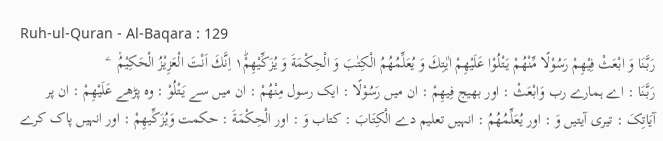Ruh-ul-Quran - Al-Baqara : 129
رَبَّنَا وَ ابْعَثْ فِیْهِمْ رَسُوْلًا مِّنْهُمْ یَتْلُوْا عَلَیْهِمْ اٰیٰتِكَ وَ یُعَلِّمُهُمُ الْكِتٰبَ وَ الْحِكْمَةَ وَ یُزَكِّیْهِمْ١ؕ اِنَّكَ اَنْتَ الْعَزِیْزُ الْحَكِیْمُ۠   ۧ
رَبَّنَا : اے ہمارے رب وَابْعَثْ : اور بھیج فِيهِمْ : ان میں رَسُوْلًا : ایک رسول مِنْهُمْ : ان میں سے يَتْلُوْ : وہ پڑھے عَلَيْهِمْ : ان پر آيَاتِکَ : تیری آیتیں وَ : اور يُعَلِّمُهُمُ : انہیں تعلیم دے الْكِتَابَ : کتاب وَ : اور الْحِكْمَةَ : حکمت وَيُزَكِّيهِمْ : اور انہیں پاک کرے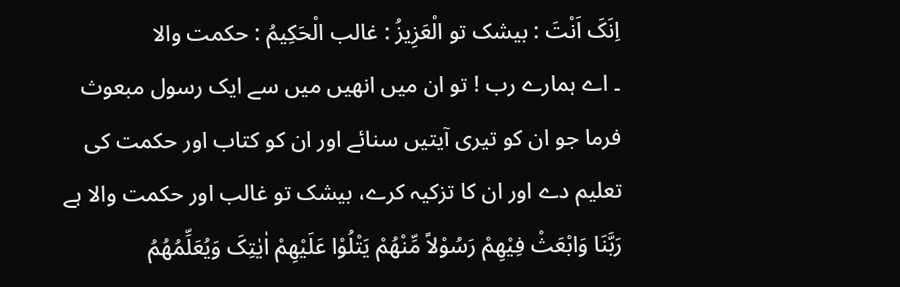اِنَکَ اَنْتَ : بیشک تو الْعَزِيزُ : غالب الْحَكِيمُ : حکمت والا
۔ اے ہمارے رب ! تو ان میں انھیں میں سے ایک رسول مبعوث فرما جو ان کو تیری آیتیں سنائے اور ان کو کتاب اور حکمت کی تعلیم دے اور ان کا تزکیہ کرے، بیشک تو غالب اور حکمت والا ہے
رَبَّنَا وَابْعَثْ فِیْھِمْ رَسُوْلاً مِّنْھُمْ یَتْلُوْا عَلَیْھِمْ اٰیٰتِکَ وَیُعَلِّمُھُمُ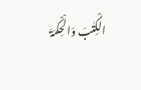الْکِتٰبَ وَالْحِکْمَۃَ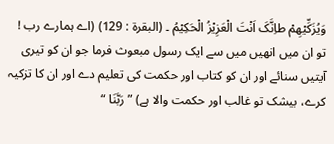وَیُزَکِّیْھِمْ طاِنَّکَ اَنْتَ الْعَزِیْزُ الْحَکِیْمُ ۔ (البقرۃ : 129) (اے ہمارے رب ! تو ان میں انھیں میں سے ایک رسول مبعوث فرما جو ان کو تیری آیتیں سنائے اور ان کو کتاب اور حکمت کی تعلیم دے اور ان کا تزکیہ کرے، بیشک تو غالب اور حکمت والا ہے) ” رَبَّنَا “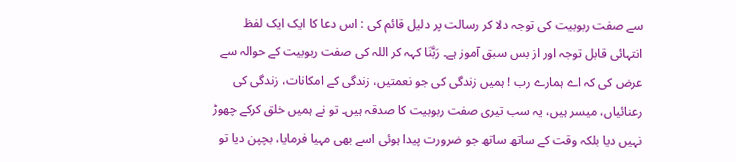سے صفت ربوبیت کی توجہ دلا کر رسالت پر دلیل قائم کی : اس دعا کا ایک ایک لفظ انتہائی قابل توجہ اور از بس سبق آموز ہے۔ رَبَّنَا کہہ کر اللہ کی صفت ربوبیت کے حوالہ سے عرض کی کہ اے ہمارے رب ! ہمیں زندگی کی جو نعمتیں، زندگی کے امکانات، زندگی کی رعنائیاں، میسر ہیں، یہ سب تیری صفت ربوبیت کا صدقہ ہیں۔ تو نے ہمیں خلق کرکے چھوڑ نہیں دیا بلکہ وقت کے ساتھ ساتھ جو ضرورت پیدا ہوئی اسے بھی مہیا فرمایا، بچپن دیا تو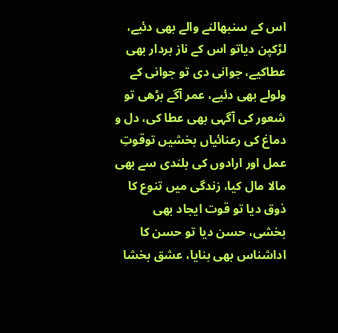اس کے سنبھالنے والے بھی دئیے، لڑکپن دیاتو اس کے ناز بردار بھی عطاکیے، جوانی دی تو جوانی کے ولولے بھی دئیے، عمر آگے بڑھی تو شعور کی آگہی بھی عطا کی، دل و دماغ کی رعنائیاں بخشیں توقوتِ عمل اور ارادوں کی بلندی سے بھی مالا مال کیا، زندگی میں تنوع کا ذوق دیا تو قوت ایجاد بھی بخشی، حسن دیا تو حسن کا اداشناس بھی بنایا، عشق بخشا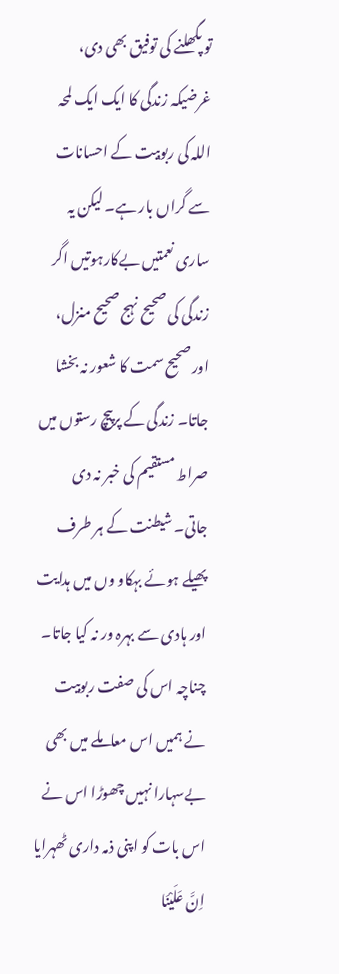تو پگھلنے کی توفیق بھی دی، غرضیکہ زندگی کا ایک ایک لمحہ اللہ کی ربوبیت کے احسانات سے گراں بار ہے۔ لیکن یہ ساری نعمتیں بےکارہوتیں اگر زندگی کی صحیح نہج صحیح منزل، اور صحیح سمت کا شعور نہ بخشا جاتا۔ زندگی کے پرپیچ رستوں میں صراط مستقیم کی خبر نہ دی جاتی۔ شیطنت کے ہر طرف پھیلے ہوئے بہکاو وں میں ہدایت اور ہادی سے بہرہ ور نہ کیا جاتا۔ چناچہ اس کی صفت ربوبیت نے ہمیں اس معاملے میں بھی بےسہارا نہیں چھوڑا اس نے اس بات کو اپنی ذمہ داری ٹھہرایا اِنَّ عَلَیْنَا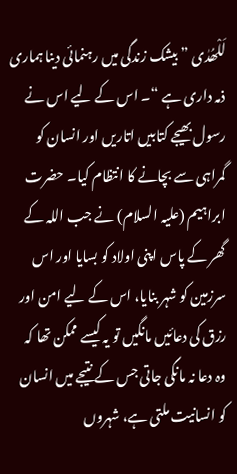لَلْھُدٰی ” بیشک زندگی میں رہنمائی دینا ہماری ذمہ داری ہے “۔ اس کے لیے اس نے رسول بھیجے کتابیں اتاریں اور انسان کو گمراہی سے بچانے کا انتظام کیا۔ حضرت ابراہیم (علیہ السلام) نے جب اللہ کے گھر کے پاس اپنی اولاد کو بسایا اور اس سرزمین کو شہر بنایا، اس کے لیے امن اور رزق کی دعائیں مانگیں تو یہ کیسے ممکن تھا کہ وہ دعا نہ مانگی جاتی جس کے نتیجے میں انسان کو انسانیت ملتی ہے، شہروں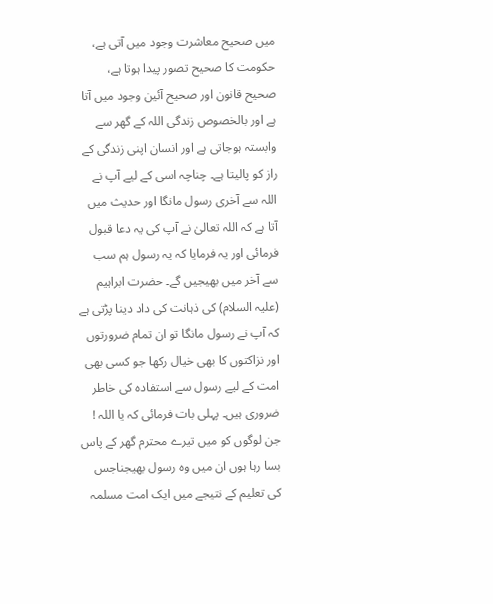میں صحیح معاشرت وجود میں آتی ہے، حکومت کا صحیح تصور پیدا ہوتا ہے، صحیح قانون اور صحیح آئین وجود میں آتا ہے اور بالخصوص زندگی اللہ کے گھر سے وابستہ ہوجاتی ہے اور انسان اپنی زندگی کے راز کو پالیتا ہے۔ چناچہ اسی کے لیے آپ نے اللہ سے آخری رسول مانگا اور حدیث میں آتا ہے کہ اللہ تعالیٰ نے آپ کی یہ دعا قبول فرمائی اور یہ فرمایا کہ یہ رسول ہم سب سے آخر میں بھیجیں گے۔ حضرت ابراہیم (علیہ السلام) کی ذہانت کی داد دینا پڑتی ہے کہ آپ نے رسول مانگا تو ان تمام ضرورتوں اور نزاکتوں کا بھی خیال رکھا جو کسی بھی امت کے لیے رسول سے استفادہ کی خاطر ضروری ہیں۔ پہلی بات فرمائی کہ یا اللہ ! جن لوگوں کو میں تیرے محترم گھر کے پاس بسا رہا ہوں ان میں وہ رسول بھیجناجس کی تعلیم کے نتیجے میں ایک امت مسلمہ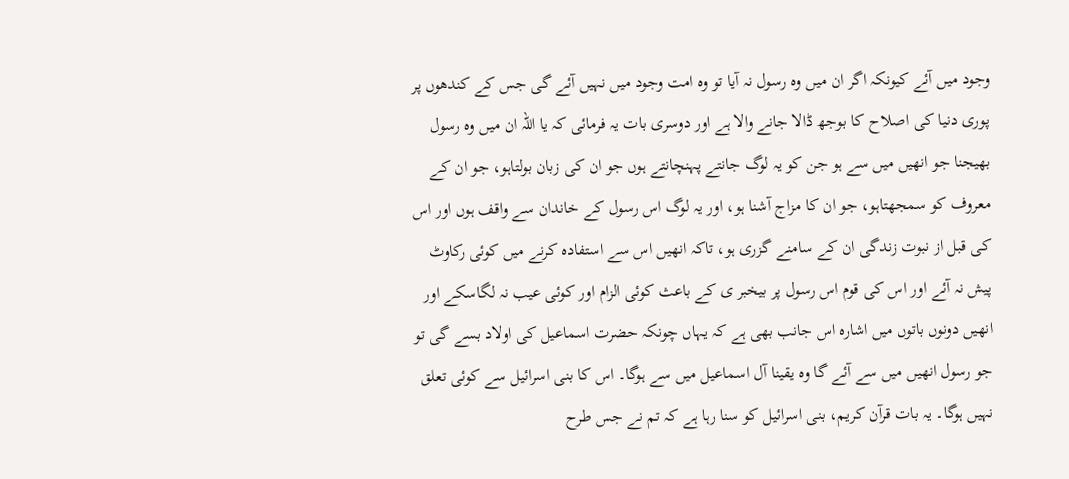وجود میں آئے کیونکہ اگر ان میں وہ رسول نہ آیا تو وہ امت وجود میں نہیں آئے گی جس کے کندھوں پر پوری دنیا کی اصلاح کا بوجھ ڈالا جانے والا ہے اور دوسری بات یہ فرمائی کہ یا اللہ ان میں وہ رسول بھیجنا جو انھیں میں سے ہو جن کو یہ لوگ جانتے پہنچانتے ہوں جو ان کی زبان بولتاہو، جو ان کے معروف کو سمجھتاہو، جو ان کا مزاج آشنا ہو، اور یہ لوگ اس رسول کے خاندان سے واقف ہوں اور اس کی قبل از نبوت زندگی ان کے سامنے گزری ہو، تاکہ انھیں اس سے استفادہ کرنے میں کوئی رکاوٹ پیش نہ آئے اور اس کی قوم اس رسول پر بیخبر ی کے باعث کوئی الزام اور کوئی عیب نہ لگاسکے اور انھیں دونوں باتوں میں اشارہ اس جانب بھی ہے کہ یہاں چونکہ حضرت اسماعیل کی اولاد بسے گی تو جو رسول انھیں میں سے آئے گا وہ یقینا آل اسماعیل میں سے ہوگا۔ اس کا بنی اسرائیل سے کوئی تعلق نہیں ہوگا۔ یہ بات قرآن کریم، بنی اسرائیل کو سنا رہا ہے کہ تم نے جس طرح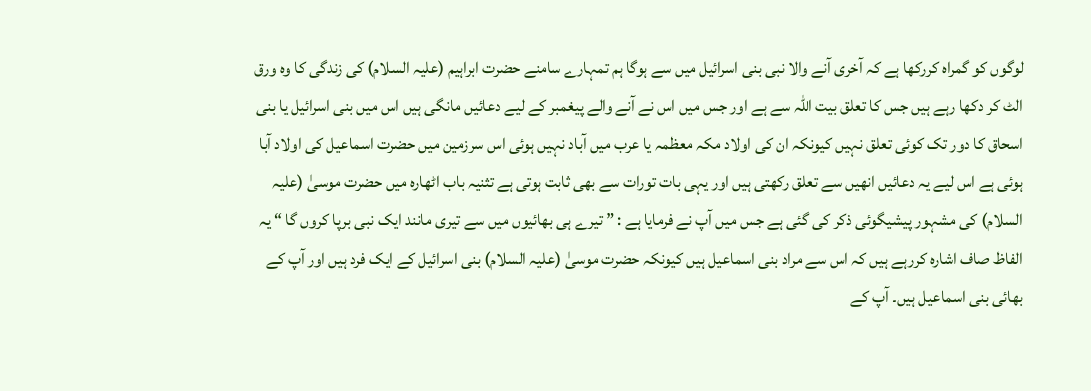لوگوں کو گمراہ کررکھا ہے کہ آخری آنے والا نبی بنی اسرائیل میں سے ہوگا ہم تمہارے سامنے حضرت ابراہیم (علیہ السلام) کی زندگی کا وہ ورق الٹ کر دکھا رہے ہیں جس کا تعلق بیت اللہ سے ہے اور جس میں اس نے آنے والے پیغمبر کے لیے دعائیں مانگی ہیں اس میں بنی اسرائیل یا بنی اسحاق کا دور تک کوئی تعلق نہیں کیونکہ ان کی اولاد مکہ معظمہ یا عرب میں آباد نہیں ہوئی اس سرزمین میں حضرت اسماعیل کی اولاد آبا ہوئی ہے اس لیے یہ دعائیں انھیں سے تعلق رکھتی ہیں اور یہی بات تورات سے بھی ثابت ہوتی ہے تثنیہ باب اٹھارہ میں حضرت موسیٰ (علیہ السلام) کی مشہور پیشیگوئی ذکر کی گئی ہے جس میں آپ نے فرمایا ہے : ” تیرے ہی بھائیوں میں سے تیری مانند ایک نبی برپا کروں گا “ یہ الفاظ صاف اشارہ کررہے ہیں کہ اس سے مراد بنی اسماعیل ہیں کیونکہ حضرت موسیٰ (علیہ السلام) بنی اسرائیل کے ایک فرد ہیں اور آپ کے بھائی بنی اسماعیل ہیں۔ آپ کے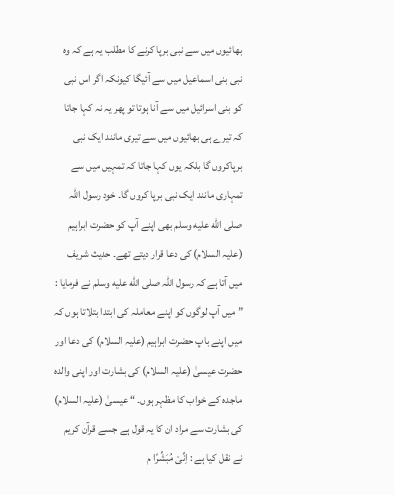بھائیوں میں سے نبی برپا کرنے کا مطلب یہ ہے کہ وہ نبی بنی اسماعیل میں سے آئیگا کیونکہ اگر اس نبی کو بنی اسرائیل میں سے آنا ہوتا تو پھر یہ نہ کہا جاتا کہ تیرے ہی بھائیوں میں سے تیری مانند ایک نبی برپاکروں گا بلکہ یوں کہا جاتا کہ تمہیں میں سے تمہاری مانند ایک نبی برپا کروں گا۔ خود رسول اللہ صلى الله عليه وسلم بھی اپنے آپ کو حضرت ابراہیم (علیہ السلام) کی دعا قرار دیتے تھے۔ حدیث شریف میں آتا ہے کہ رسول اللہ صلى الله عليه وسلم نے فرمایا : ” میں آپ لوگوں کو اپنے معاملہ کی ابتدا بتلاتا ہوں کہ میں اپنے باپ حضرت ابراہیم (علیہ السلام) کی دعا اور حضرت عیسیٰ (علیہ السلام) کی بشارت اور اپنی والدہ ماجدہ کے خواب کا مظہر ہوں۔ “ عیسیٰ (علیہ السلام) کی بشارت سے مراد ان کا یہ قول ہے جسے قرآن کریم نے نقل کیا ہے : اِنِّیْ مُبَشِّرًا م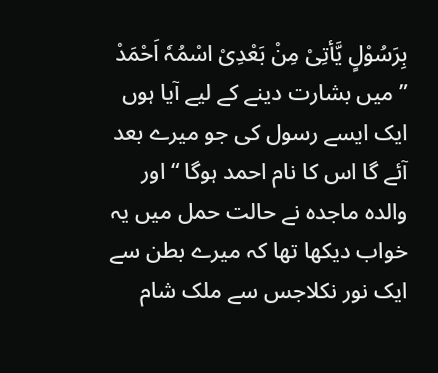بِرَسُوْلٍ یَّأتِیْ مِنْ بَعْدِیْ اسْمُہٗ اَحْمَدْ ” میں بشارت دینے کے لیے آیا ہوں ایک ایسے رسول کی جو میرے بعد آئے گا اس کا نام احمد ہوگا “ اور والدہ ماجدہ نے حالت حمل میں یہ خواب دیکھا تھا کہ میرے بطن سے ایک نور نکلاجس سے ملک شام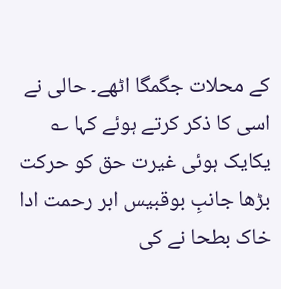کے محلات جگمگا اٹھے۔ حالی نے اسی کا ذکر کرتے ہوئے کہا ؎ یکایک ہوئی غیرت حق کو حرکت بڑھا جانبِ بوقبیس ابر رحمت ادا خاک بطحا نے کی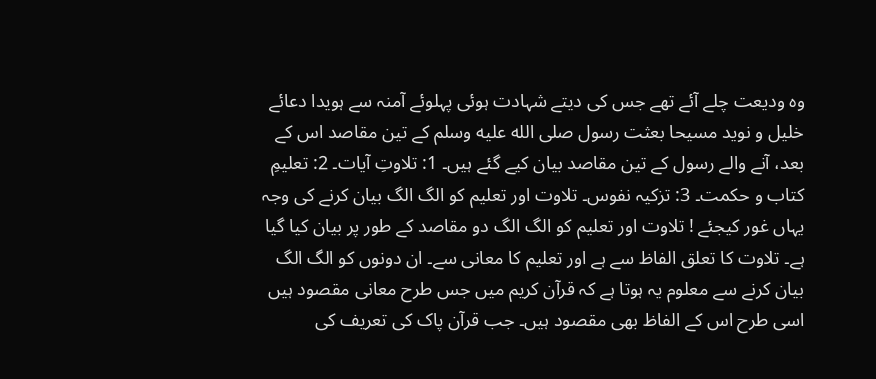وہ ودیعت چلے آئے تھے جس کی دیتے شہادت ہوئی پہلوئے آمنہ سے ہویدا دعائے خلیل و نوید مسیحا بعثت رسول صلى الله عليه وسلم کے تین مقاصد اس کے بعد، آنے والے رسول کے تین مقاصد بیان کیے گئے ہیں۔ 1: تلاوتِ آیات۔ 2: تعلیمِ کتاب و حکمت۔ 3: تزکیہ نفوس۔ تلاوت اور تعلیم کو الگ الگ بیان کرنے کی وجہ یہاں غور کیجئے ! تلاوت اور تعلیم کو الگ الگ دو مقاصد کے طور پر بیان کیا گیا ہے۔ تلاوت کا تعلق الفاظ سے ہے اور تعلیم کا معانی سے۔ ان دونوں کو الگ الگ بیان کرنے سے معلوم یہ ہوتا ہے کہ قرآن کریم میں جس طرح معانی مقصود ہیں اسی طرح اس کے الفاظ بھی مقصود ہیں۔ جب قرآن پاک کی تعریف کی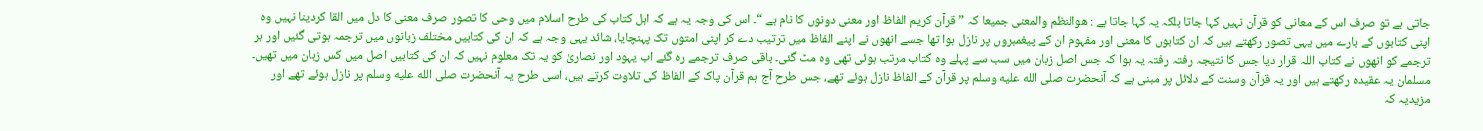جاتی ہے تو صرف اس کے معانی کو قرآن نہیں کہا جاتا بلکہ یہ کہا جاتا ہے : ھوالنظم والمعنی جمیعا کہ ” قرآن کریم الفاظ اور معنی دونوں کا نام ہے “۔ اس کی وجہ یہ ہے کہ اہل کتاب کی طرح اسلام میں وحی کا تصور صرف معنی کا دل میں القا کردینا نہیں وہ اپنی کتابوں کے بارے میں یہی تصور رکھتے ہیں کہ ان کتابوں کا معنی اور مفہوم ان کے پیغمبروں پر نازل ہوا تھا جسے انھوں نے اپنے الفاظ میں ترتیب دے کر اپنی امتوں تک پہنچایا، شائد یہی وجہ ہے کہ ان کی کتابیں مختلف زبانوں میں ترجمہ ہوتی گئیں اور ہر ترجمے کو انھوں نے کتاب اللہ قرار دیا جس کا نتیجہ رفتہ رفتہ یہ ہوا کہ جس اصل زبان میں سب سے پہلے وہ کتاب مرتب ہوئی تھی وہ مٹ گئی۔ باقی صرف ترجمے رہ گئے اب یہود اور نصاریٰ کو یہ تک معلوم نہیں کہ ان کی کتابیں اصل میں کس زبان میں تھیں۔ مسلمان یہ عقیدہ رکھتے ہیں اور یہ قرآن وسنت کے دلائل پر مبنی ہے کہ آنحضرت صلى الله عليه وسلم پر قرآن کے الفاظ نازل ہوئے تھے، جس طرح آج ہم قرآن پاک کے الفاظ کی تلاوت کرتے ہیں، اسی طرح یہ آنحضرت صلى الله عليه وسلم پر نازل ہوئے تھے اور مزیدیہ کہ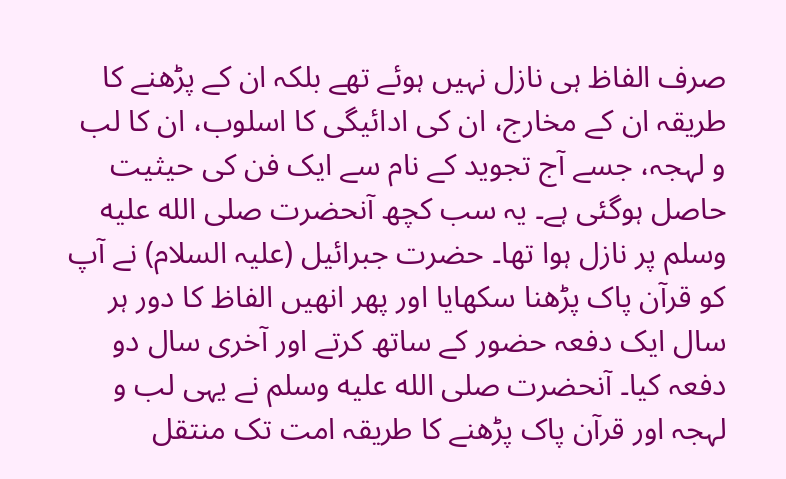صرف الفاظ ہی نازل نہیں ہوئے تھے بلکہ ان کے پڑھنے کا طریقہ ان کے مخارج، ان کی ادائیگی کا اسلوب، ان کا لب و لہجہ، جسے آج تجوید کے نام سے ایک فن کی حیثیت حاصل ہوگئی ہے۔ یہ سب کچھ آنحضرت صلى الله عليه وسلم پر نازل ہوا تھا۔ حضرت جبرائیل (علیہ السلام) نے آپ کو قرآن پاک پڑھنا سکھایا اور پھر انھیں الفاظ کا دور ہر سال ایک دفعہ حضور کے ساتھ کرتے اور آخری سال دو دفعہ کیا۔ آنحضرت صلى الله عليه وسلم نے یہی لب و لہجہ اور قرآن پاک پڑھنے کا طریقہ امت تک منتقل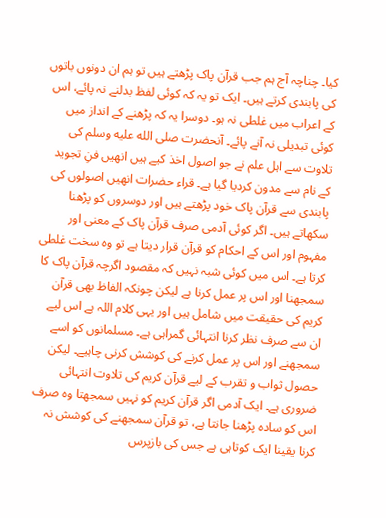کیا۔ چناچہ آج ہم جب قرآن پاک پڑھتے ہیں تو ہم ان دونوں باتوں کی پابندی کرتے ہیں۔ ایک تو یہ کہ کوئی لفظ بدلنے نہ پائے، اس کے اعراب میں غلطی نہ ہو۔ دوسرا یہ کہ پڑھنے کے انداز میں کوئی تبدیلی نہ آنے پائے۔ آنحضرت صلى الله عليه وسلم کی تلاوت سے اہل علم نے جو اصول اخذ کیے ہیں انھیں فنِ تجوید کے نام سے مدون کردیا گیا ہے۔ قراء حضرات انھیں اصولوں کی پابندی سے قرآن پاک خود پڑھتے ہیں اور دوسروں کو پڑھنا سکھاتے ہیں۔ اگر کوئی آدمی صرف قرآن پاک کے معنی اور مفہوم اور اس کے احکام کو قرآن قرار دیتا ہے تو وہ سخت غلطی کرتا ہے۔ اس میں کوئی شبہ نہیں کہ مقصود اگرچہ قرآن پاک کا سمجھنا اور اس پر عمل کرنا ہے لیکن چونکہ الفاظ بھی قرآن کریم کی حقیقت میں شامل ہیں اور یہی کلام اللہ ہے اس لیے ان سے صرف نظر کرنا انتہائی گمراہی ہے۔ مسلمانوں کو اسے سمجھنے اور اس پر عمل کرنے کی کوشش کرنی چاہیے۔ لیکن حصول ثواب و تقرب کے لیے قرآن کریم کی تلاوت انتہائی ضروری ہے۔ ایک آدمی اگر قرآن کریم کو نہیں سمجھتا وہ صرف اس کو سادہ پڑھنا جانتا ہے، تو قرآن سمجھنے کی کوشش نہ کرنا یقینا ایک کوتاہی ہے جس کی بازپرس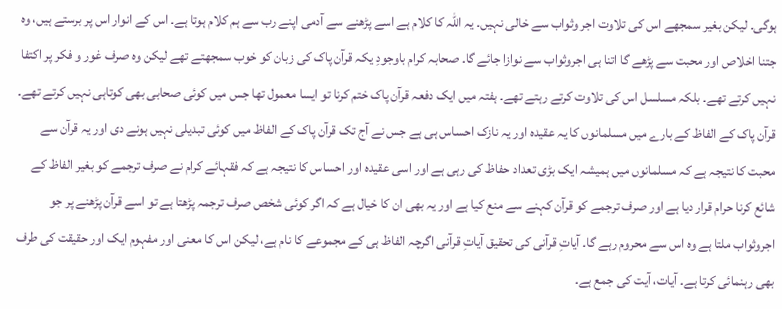ہوگی۔ لیکن بغیر سمجھے اس کی تلاوت اجر وثواب سے خالی نہیں۔ یہ اللہ کا کلام ہے اسے پڑھنے سے آدمی اپنے رب سے ہم کلام ہوتا ہے۔ اس کے انوار اس پر برستے ہیں، وہ جتنا اخلاص اور محبت سے پڑھے گا اتنا ہی اجروثواب سے نوازا جائے گا۔ صحابہ کرام باوجودِ یکہ قرآن پاک کی زبان کو خوب سمجھتے تھے لیکن وہ صرف غور و فکر پر اکتفا نہیں کرتے تھے۔ بلکہ مسلسل اس کی تلاوت کرتے رہتے تھے۔ ہفتہ میں ایک دفعہ قرآن پاک ختم کرنا تو ایسا معمول تھا جس میں کوئی صحابی بھی کوتاہی نہیں کرتے تھے۔ قرآن پاک کے الفاظ کے بارے میں مسلمانوں کا یہ عقیدہ اور یہ نازک احساس ہی ہے جس نے آج تک قرآن پاک کے الفاظ میں کوئی تبدیلی نہیں ہونے دی اور یہ قرآن سے محبت کا نتیجہ ہے کہ مسلمانوں میں ہمیشہ ایک بڑی تعداد حفاظ کی رہی ہے اور اسی عقیدہ اور احساس کا نتیجہ ہے کہ فقہائے کرام نے صرف ترجمے کو بغیر الفاظ کے شائع کرنا حرام قرار دیا ہے اور صرف ترجمے کو قرآن کہنے سے منع کیا ہے اور یہ بھی ان کا خیال ہے کہ اگر کوئی شخص صرف ترجمہ پڑھتا ہے تو اسے قرآن پڑھنے پر جو اجروثواب ملتا ہے وہ اس سے محروم رہے گا۔ آیاتِ قرآنی کی تحقیق آیاتِ قرآنی اگرچہ الفاظ ہی کے مجموعے کا نام ہے، لیکن اس کا معنی اور مفہوم ایک اور حقیقت کی طرف بھی رہنمائی کرتا ہے۔ آیات، آیت کی جمع ہے۔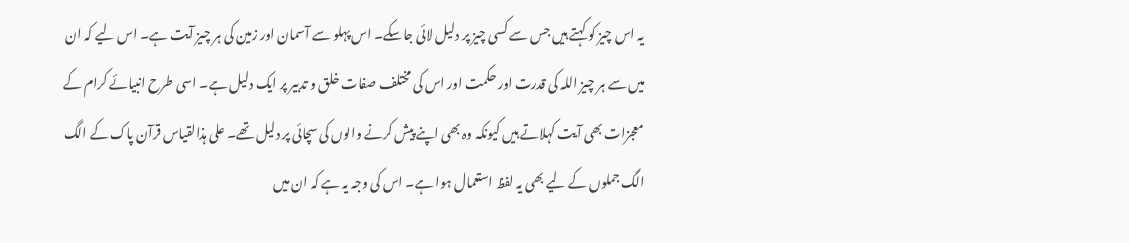یہ اس چیز کو کہتے ہیں جس سے کسی چیز پر دلیل لائی جاسکے۔ اس پہلو سے آسمان اور زمین کی ہر چیز آیت ہے۔ اس لیے کہ ان میں سے ہر چیز اللہ کی قدرت اور حکمت اور اس کی مختلف صفات خلق و تدبیر پر ایک دلیل ہے۔ اسی طرح انبیائے کرام کے معجزات بھی آیت کہلاتے ہیں کیونکہ وہ بھی اپنے پیش کرنے والوں کی سچائی پر دلیل تھے۔ علی ہذالقیاس قرآن پاک کے الگ الگ جملوں کے لیے بھی یہ لفظ استعمال ہوا ہے۔ اس کی وجہ یہ ہے کہ ان میں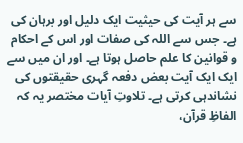سے ہر آیت کی حیثیت ایک دلیل اور برہان کی ہے۔ جس سے اللہ کی صفات اور اس کے احکام و قوانین کا علم حاصل ہوتا ہے۔ اور ان میں سے ایک ایک آیت بعض دفعہ گہری حقیقتوں کی نشاندہی کرتی ہے۔ تلاوتِ آیات مختصر یہ کہ الفاظِ قرآن،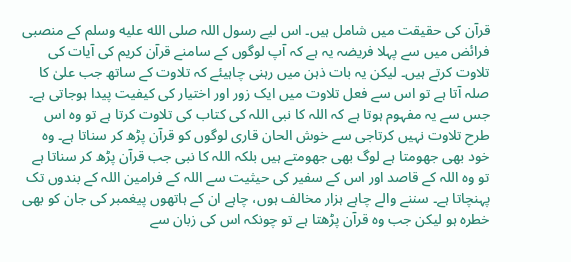قرآن کی حقیقت میں شامل ہیں۔ اس لیے رسول اللہ صلى الله عليه وسلم کے منصبی فرائض میں سے پہلا فریضہ یہ ہے کہ آپ لوگوں کے سامنے قرآن کریم کی آیات کی تلاوت کرتے ہیں۔ لیکن یہ بات ذہن میں رہنی چاہیئے کہ تلاوت کے ساتھ جب علیٰ کا صلہ آتا ہے تو اس سے فعل تلاوت میں ایک زور اور اختیار کی کیفیت پیدا ہوجاتی ہے۔ جس سے یہ مفہوم ہوتا ہے کہ اللہ کا نبی اللہ کی کتاب کی تلاوت کرتا ہے تو وہ اس طرح تلاوت نہیں کرتاجی سے خوش الحان قاری لوگوں کو قرآن پڑھ کر سناتا ہے۔ وہ خود بھی جھومتا ہے لوگ بھی جھومتے ہیں بلکہ اللہ کا نبی جب قرآن پڑھ کر سناتا ہے تو وہ اللہ کے قاصد اور اس کے سفیر کی حیثیت سے اللہ کے فرامین اللہ کے بندوں تک پہنچاتا ہے۔ سننے والے چاہے ہزار مخالف ہوں، چاہے ان کے ہاتھوں پیغمبر کی جان کو بھی خطرہ ہو لیکن جب وہ قرآن پڑھتا ہے تو چونکہ اس کی زبان سے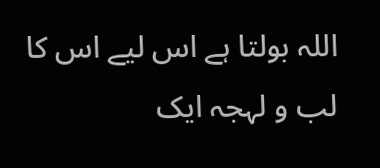اللہ بولتا ہے اس لیے اس کا لب و لہجہ ایک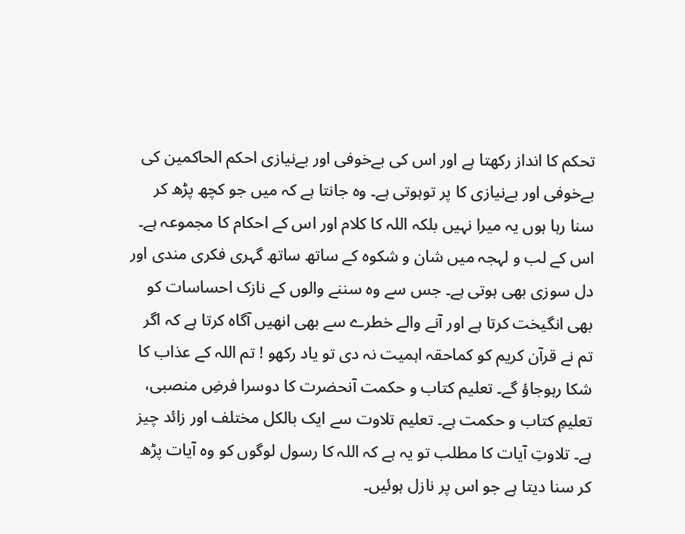تحکم کا انداز رکھتا ہے اور اس کی بےخوفی اور بےنیازی احکم الحاکمین کی بےخوفی اور بےنیازی کا پر توہوتی ہے۔ وہ جانتا ہے کہ میں جو کچھ پڑھ کر سنا رہا ہوں یہ میرا نہیں بلکہ اللہ کا کلام اور اس کے احکام کا مجموعہ ہے۔ اس کے لب و لہجہ میں شان و شکوہ کے ساتھ ساتھ گہری فکری مندی اور دل سوزی بھی ہوتی ہے۔ جس سے وہ سننے والوں کے نازک احساسات کو بھی انگیخت کرتا ہے اور آنے والے خطرے سے بھی انھیں آگاہ کرتا ہے کہ اگر تم نے قرآن کریم کو کماحقہ اہمیت نہ دی تو یاد رکھو ! تم اللہ کے عذاب کا شکا رہوجاؤ گے۔ تعلیم کتاب و حکمت آنحضرت کا دوسرا فرضِ منصبی، تعلیمِ کتاب و حکمت ہے۔ تعلیم تلاوت سے ایک بالکل مختلف اور زائد چیز ہے۔ تلاوتِ آیات کا مطلب تو یہ ہے کہ اللہ کا رسول لوگوں کو وہ آیات پڑھ کر سنا دیتا ہے جو اس پر نازل ہوئیں۔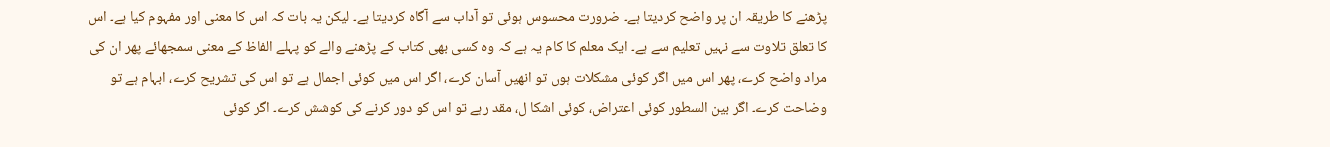پڑھنے کا طریقہ ان پر واضح کردیتا ہے۔ ضرورت محسوس ہوئی تو آداب سے آگاہ کردیتا ہے۔ لیکن یہ بات کہ اس کا معنی اور مفہوم کیا ہے۔ اس کا تعلق تلاوت سے نہیں تعلیم سے ہے۔ ایک معلم کا کام یہ ہے کہ وہ کسی بھی کتاب کے پڑھنے والے کو پہلے الفاظ کے معنی سمجھائے پھر ان کی مراد واضح کرے، پھر اس میں اگر کوئی مشکلات ہوں تو انھیں آسان کرے، اگر اس میں کوئی اجمال ہے تو اس کی تشریح کرے، ابہام ہے تو وضاحت کرے۔ اگر بین السطور کوئی اعتراض، کوئی اشکا ل، مقد رہے تو اس کو دور کرنے کی کوشش کرے۔ اگر کوئی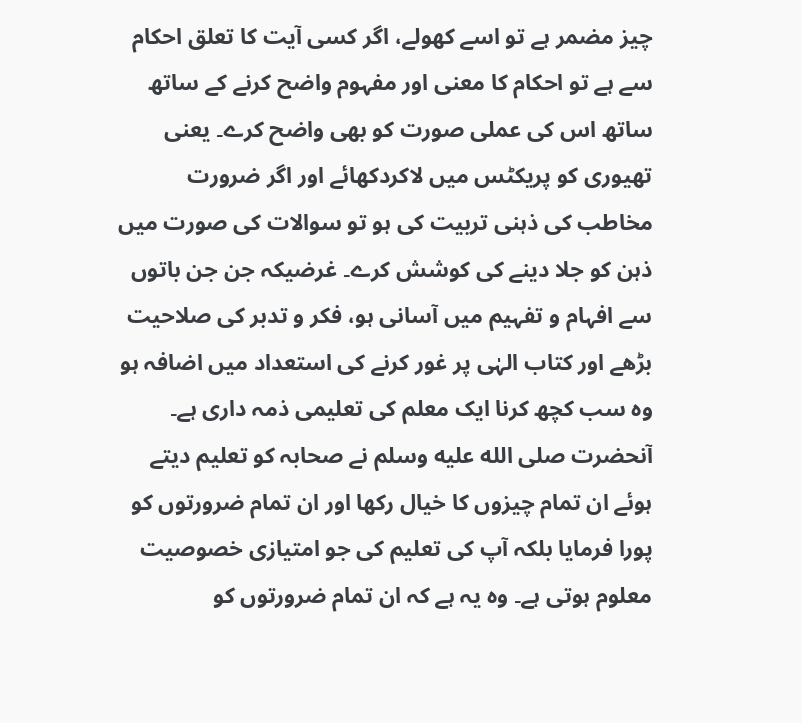چیز مضمر ہے تو اسے کھولے، اگر کسی آیت کا تعلق احکام سے ہے تو احکام کا معنی اور مفہوم واضح کرنے کے ساتھ ساتھ اس کی عملی صورت کو بھی واضح کرے۔ یعنی تھیوری کو پریکٹس میں لاکردکھائے اور اگر ضرورت مخاطب کی ذہنی تربیت کی ہو تو سوالات کی صورت میں ذہن کو جلا دینے کی کوشش کرے۔ غرضیکہ جن جن باتوں سے افہام و تفہیم میں آسانی ہو، فکر و تدبر کی صلاحیت بڑھے اور کتاب الہٰی پر غور کرنے کی استعداد میں اضافہ ہو وہ سب کچھ کرنا ایک معلم کی تعلیمی ذمہ داری ہے۔ آنحضرت صلى الله عليه وسلم نے صحابہ کو تعلیم دیتے ہوئے ان تمام چیزوں کا خیال رکھا اور ان تمام ضرورتوں کو پورا فرمایا بلکہ آپ کی تعلیم کی جو امتیازی خصوصیت معلوم ہوتی ہے۔ وہ یہ ہے کہ ان تمام ضرورتوں کو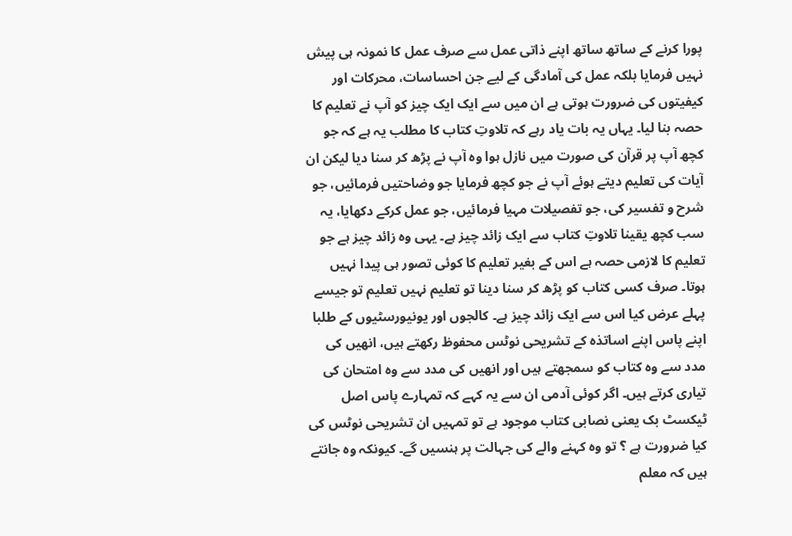پورا کرنے کے ساتھ ساتھ اپنے ذاتی عمل سے صرف عمل کا نمونہ ہی پیش نہیں فرمایا بلکہ عمل کی آمادگی کے لیے جن احساسات، محرکات اور کیفیتوں کی ضرورت ہوتی ہے ان میں سے ایک ایک چیز کو آپ نے تعلیم کا حصہ بنا لیا۔ یہاں یہ بات یاد رہے کہ تلاوتِ کتاب کا مطلب یہ ہے کہ جو کچھ آپ پر قرآن کی صورت میں نازل ہوا وہ آپ نے پڑھ کر سنا دیا لیکن ان آیات کی تعلیم دیتے ہوئے آپ نے جو کچھ فرمایا جو وضاحتیں فرمائیں، جو شرح و تفسیر کی، جو تفصیلات مہیا فرمائیں، جو عمل کرکے دکھایا، یہ سب کچھ یقینا تلاوتِ کتاب سے ایک زائد چیز ہے۔ یہی وہ زائد چیز ہے جو تعلیم کا لازمی حصہ ہے اس کے بغیر تعلیم کا کوئی تصور ہی پیدا نہیں ہوتا۔ صرف کسی کتاب کو پڑھ کر سنا دینا تو تعلیم نہیں تعلیم تو جیسے پہلے عرض کیا اس سے ایک زائد چیز ہے۔ کالجوں اور یونیورسٹیوں کے طلبا اپنے پاس اپنے اساتذہ کے تشریحی نوٹس محفوظ رکھتے ہیں، انھیں کی مدد سے وہ کتاب کو سمجھتے ہیں اور انھیں کی مدد سے وہ امتحان کی تیاری کرتے ہیں۔ اگر کوئی آدمی ان سے یہ کہے کہ تمہارے پاس اصل ٹیکسٹ بک یعنی نصابی کتاب موجود ہے تو تمہیں ان تشریحی نوٹس کی کیا ضرورت ہے ؟ تو وہ کہنے والے کی جہالت پر ہنسیں گے۔ کیونکہ وہ جانتے ہیں کہ معلم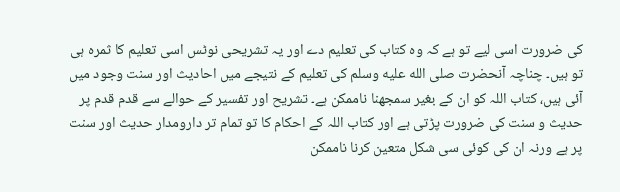کی ضرورت اسی لیے تو ہے کہ وہ کتاب کی تعلیم دے اور یہ تشریحی نوٹس اسی تعلیم کا ثمرہ ہی تو ہیں۔ چناچہ آنحضرت صلى الله عليه وسلم کی تعلیم کے نتیجے میں احادیث اور سنت وجود میں آئی ہیں، کتاب اللہ کو ان کے بغیر سمجھنا ناممکن ہے۔ تشریح اور تفسیر کے حوالے سے قدم قدم پر حدیث و سنت کی ضرورت پڑتی ہے اور کتاب اللہ کے احکام کا تو تمام تر دارومدار حدیث اور سنت پر ہے ورنہ ان کی کوئی سی شکل متعین کرنا ناممکن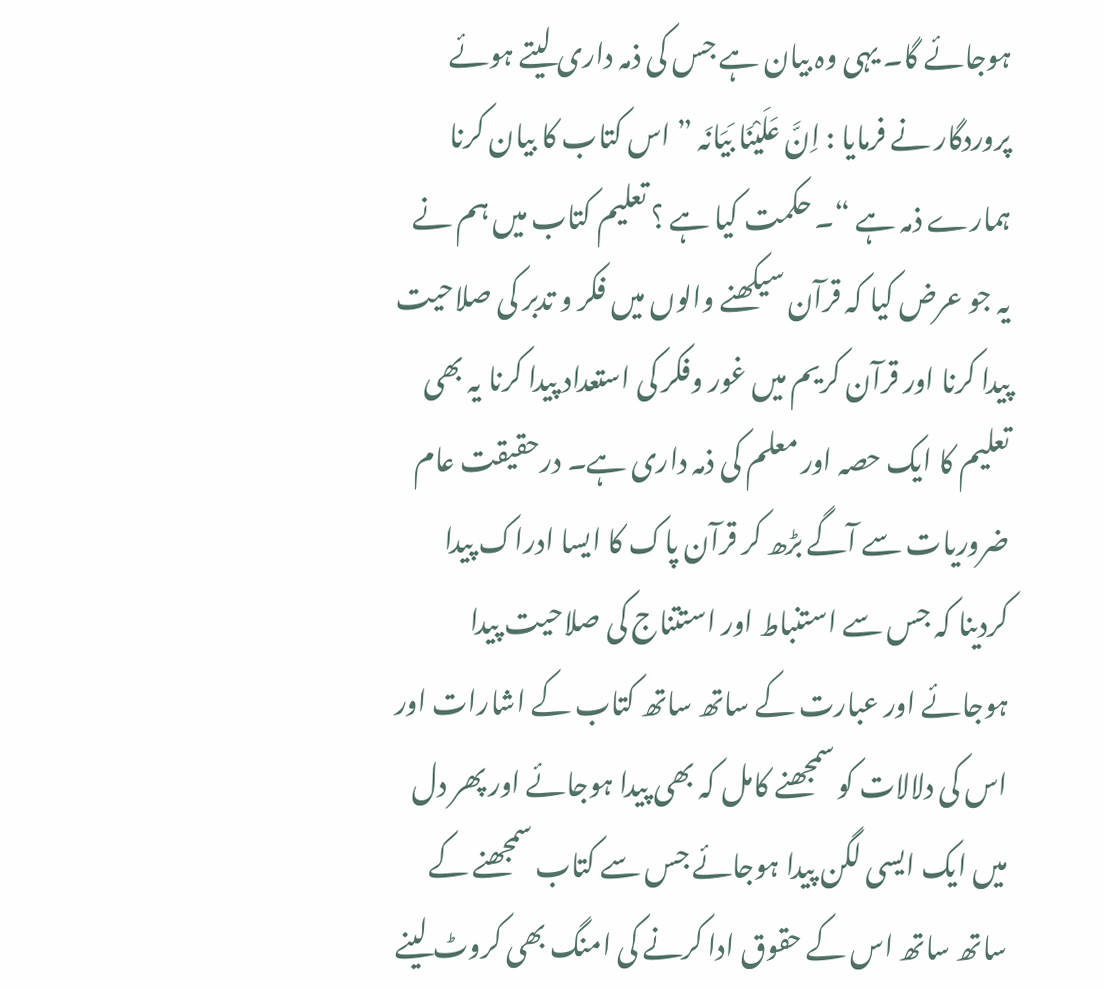ہوجائے گا۔ یہی وہ بیان ہے جس کی ذمہ داری لیتے ہوئے پروردگار نے فرمایا : اِنَّ عَلَیْنَا بَیَانَہ ” اس کتاب کا بیان کرنا ہمارے ذمہ ہے “۔ حکمت کیا ہے ؟ تعلیم کتاب میں ہم نے یہ جو عرض کیا کہ قرآن سیکھنے والوں میں فکر و تدبر کی صلاحیت پیدا کرنا اور قرآن کریم میں غور وفکر کی استعداد پیدا کرنا یہ بھی تعلیم کا ایک حصہ اور معلم کی ذمہ داری ہے۔ درحقیقت عام ضروریات سے آگے بڑھ کر قرآن پاک کا ایسا ادراک پیدا کردینا کہ جس سے استنباط اور استتناج کی صلاحیت پیدا ہوجائے اور عبارت کے ساتھ ساتھ کتاب کے اشارات اور اس کی دلالات کو سمجھنے کامل کہ بھی پیدا ہوجائے اور پھر دل میں ایک ایسی لگن پیدا ہوجائے جس سے کتاب سمجھنے کے ساتھ ساتھ اس کے حقوق ادا کرنے کی امنگ بھی کروٹ لینے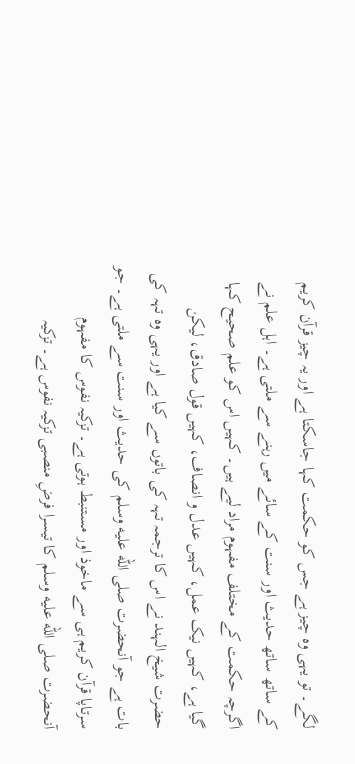لگے۔ تو یہی وہ چیز ہے جس کو حکمت کہا جاسکتا ہے اور یہ چیز قرآن کریم کے ساتھ ساتھ حدیث اور سنت کے سائے میں رہنے سے ملتی ہے۔ اہل علم نے اگرچہ حکمت کے مختلف مفہوم مراد لیے ہیں۔ کہیں اس کو علم صحیح کہا گیا ہے، کہیں نیک عمل، کہیں عدل و انصاف، کہیں قول صادق، لیکن حضرت شیخ الہند نے اس کا ترجمہ تہہ کی باتوں سے کیا ہے اور یہی وہ تہہ کی بات ہے جو آنحضرت صلى الله عليه وسلم کی حدیث اور سنت سے ملتی ہے۔ جو سرتاپا قرآن کریم ہی سے ماخوذ اور مستنبط ہوتی ہے۔ تزکیہ نفوس کا مفہوم آنحضرت صلى الله عليه وسلم کا تیسرا فرضِ منصبی تزکیہ نفوس ہے۔ تزکیہ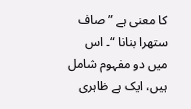کا معنی ہے ” صاف ستھرا بنانا “۔ اس میں دو مفہوم شامل ہیں، ایک ہے ظاہری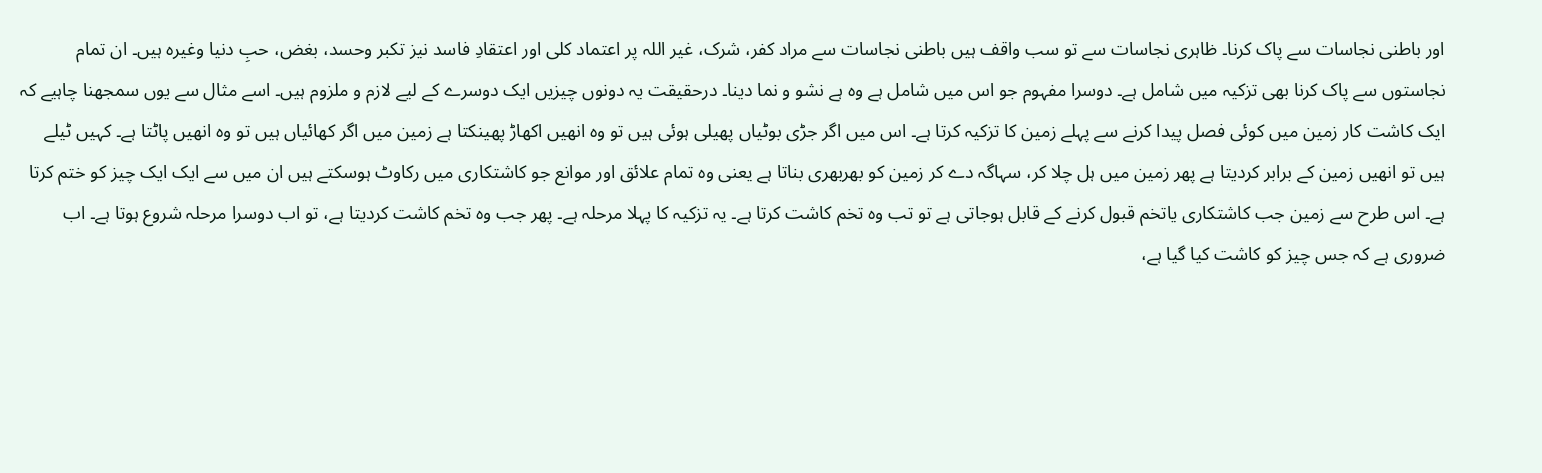اور باطنی نجاسات سے پاک کرنا۔ ظاہری نجاسات سے تو سب واقف ہیں باطنی نجاسات سے مراد کفر، شرک، غیر اللہ پر اعتماد کلی اور اعتقادِ فاسد نیز تکبر وحسد، بغض، حبِ دنیا وغیرہ ہیں۔ ان تمام نجاستوں سے پاک کرنا بھی تزکیہ میں شامل ہے۔ دوسرا مفہوم جو اس میں شامل ہے وہ ہے نشو و نما دینا۔ درحقیقت یہ دونوں چیزیں ایک دوسرے کے لیے لازم و ملزوم ہیں۔ اسے مثال سے یوں سمجھنا چاہیے کہ ایک کاشت کار زمین میں کوئی فصل پیدا کرنے سے پہلے زمین کا تزکیہ کرتا ہے۔ اس میں اگر جڑی بوٹیاں پھیلی ہوئی ہیں تو وہ انھیں اکھاڑ پھینکتا ہے زمین میں اگر کھائیاں ہیں تو وہ انھیں پاٹتا ہے۔ کہیں ٹیلے ہیں تو انھیں زمین کے برابر کردیتا ہے پھر زمین میں ہل چلا کر، سہاگہ دے کر زمین کو بھربھری بناتا ہے یعنی وہ تمام علائق اور موانع جو کاشتکاری میں رکاوٹ ہوسکتے ہیں ان میں سے ایک ایک چیز کو ختم کرتا ہے۔ اس طرح سے زمین جب کاشتکاری یاتخم قبول کرنے کے قابل ہوجاتی ہے تو تب وہ تخم کاشت کرتا ہے۔ یہ تزکیہ کا پہلا مرحلہ ہے۔ پھر جب وہ تخم کاشت کردیتا ہے، تو اب دوسرا مرحلہ شروع ہوتا ہے۔ اب ضروری ہے کہ جس چیز کو کاشت کیا گیا ہے،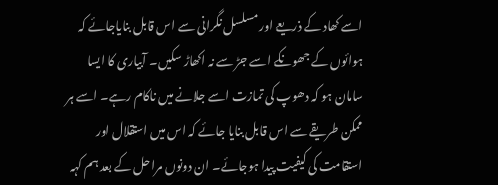اسے کھاد کے ذریعے اور مسلسل نگرانی سے اس قابل بنایاجائے کہ ہوائوں کے جھونکے اسے جڑ سے نہ اکھاڑ سکیں۔ آبیاری کا ایسا سامان ہو کہ دھوپ کی تمازت اسے جلانے میں ناکام رہے۔ اسے ہر ممکن طریقے سے اس قابل بنایا جائے کہ اس میں استقلال اور استقامت کی کیفیت پیدا ہوجائے۔ ان دونوں مراحل کے بعد ہم کہہ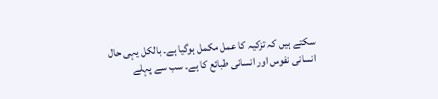سکتے ہیں کہ تزکیہ کا عمل مکمل ہوگیا ہے۔ بالکل یہی حال انسانی نفوس اور انسانی طبائع کا ہے۔ سب سے پہلے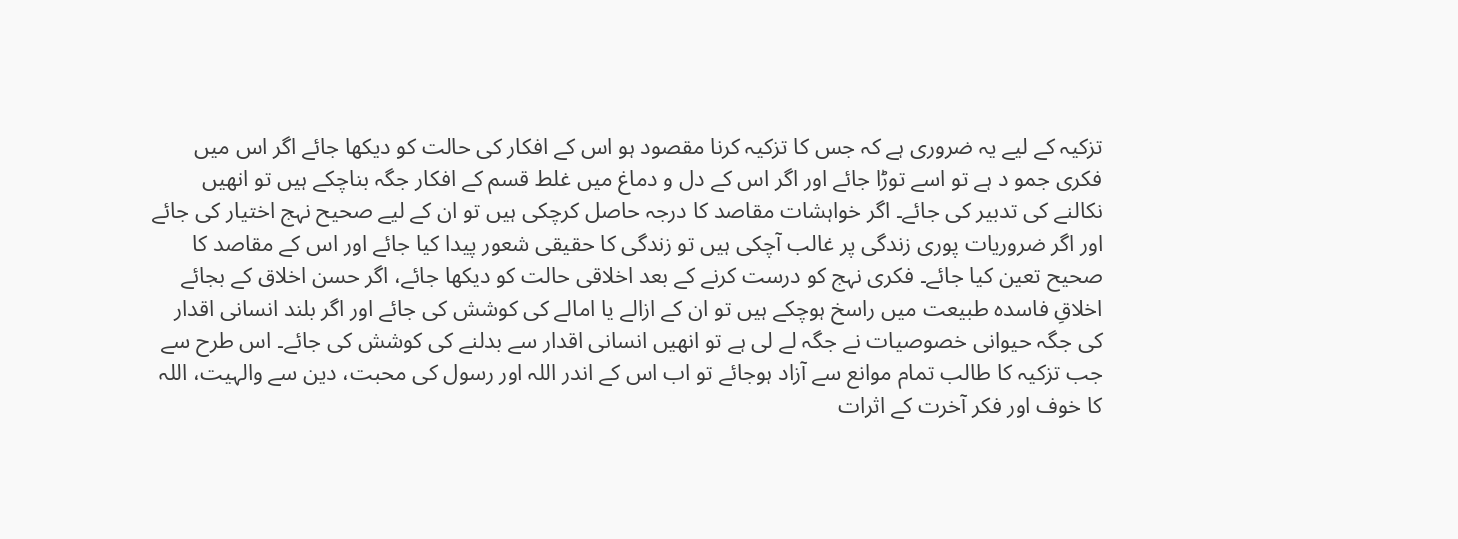تزکیہ کے لیے یہ ضروری ہے کہ جس کا تزکیہ کرنا مقصود ہو اس کے افکار کی حالت کو دیکھا جائے اگر اس میں فکری جمو د ہے تو اسے توڑا جائے اور اگر اس کے دل و دماغ میں غلط قسم کے افکار جگہ بناچکے ہیں تو انھیں نکالنے کی تدبیر کی جائے۔ اگر خواہشات مقاصد کا درجہ حاصل کرچکی ہیں تو ان کے لیے صحیح نہج اختیار کی جائے اور اگر ضروریات پوری زندگی پر غالب آچکی ہیں تو زندگی کا حقیقی شعور پیدا کیا جائے اور اس کے مقاصد کا صحیح تعین کیا جائے۔ فکری نہج کو درست کرنے کے بعد اخلاقی حالت کو دیکھا جائے، اگر حسن اخلاق کے بجائے اخلاقِ فاسدہ طبیعت میں راسخ ہوچکے ہیں تو ان کے ازالے یا امالے کی کوشش کی جائے اور اگر بلند انسانی اقدار کی جگہ حیوانی خصوصیات نے جگہ لے لی ہے تو انھیں انسانی اقدار سے بدلنے کی کوشش کی جائے۔ اس طرح سے جب تزکیہ کا طالب تمام موانع سے آزاد ہوجائے تو اب اس کے اندر اللہ اور رسول کی محبت، دین سے والہیت، اللہ کا خوف اور فکر آخرت کے اثرات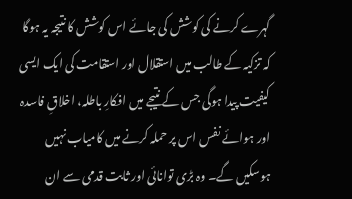گہرے کرنے کی کوشش کی جائے اس کوشش کا نتیجہ یہ ہوگا کہ تزکیہ کے طالب میں استقلال اور استقامت کی ایک ایسی کیفیت پیدا ہوگی جس کے نتیجے میں افکارِ باطلہ، اخلاقِ فاسدہ اور ہوائے نفس اس پر حملہ کرنے میں کامیاب نہیں ہوسکیں گے۔ وہ بڑی توانائی اور ثابت قدمی سے ان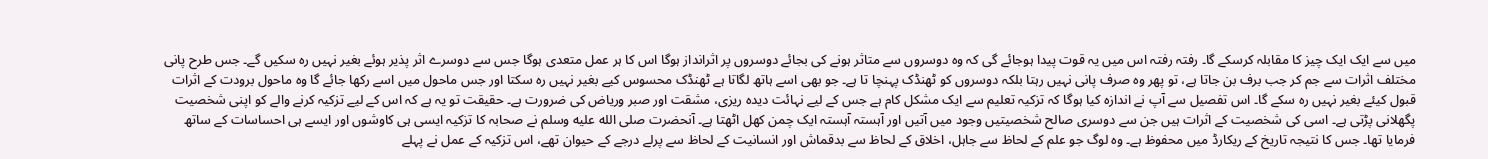میں سے ایک ایک چیز کا مقابلہ کرسکے گا۔ رفتہ رفتہ اس میں یہ قوت پیدا ہوجائے گی کہ وہ دوسروں سے متاثر ہونے کی بجائے دوسروں پر اثرانداز ہوگا اس کا ہر عمل متعدی ہوگا جس سے دوسرے اثر پذیر ہوئے بغیر نہیں رہ سکیں گے۔ جس طرح پانی مختلف اثرات سے جم کر جب برف بن جاتا ہے، تو پھر وہ صرف پانی نہیں رہتا بلکہ دوسروں کو ٹھنڈک پہنچا تا ہے۔ جو بھی اسے ہاتھ لگاتا ہے ٹھنڈک محسوس کیے بغیر نہیں رہ سکتا اور جس ماحول میں اسے رکھا جائے گا وہ ماحول برودت کے اثرات قبول کیئے بغیر نہیں رہ سکے گا۔ اس تفصیل سے آپ نے اندازہ کیا ہوگا کہ تزکیہ تعلیم سے ایک مشکل کام ہے جس کے لیے نہائت دیدہ ریزی، مشقت اور صبر وریاض کی ضرورت ہے۔ حقیقت تو یہ ہے کہ اس کے لیے تزکیہ کرنے والے کو اپنی شخصیت پگھلانی پڑتی ہے۔ اسی کی شخصیت کے اثرات ہیں جن سے دوسری صالح شخصیتیں وجود میں آتیں اور آہستہ آہستہ ایک چمن کھل اٹھتا ہے۔ آنحضرت صلى الله عليه وسلم نے صحابہ کا تزکیہ ایسی ہی کاوشوں اور ایسے ہی احساسات کے ساتھ فرمایا تھا۔ جس کا نتیجہ تاریخ کے ریکارڈ میں محفوظ ہے۔ وہ لوگ جو علم کے لحاظ سے جاہل، اخلاق کے لحاظ سے بدقماش اور انسانیت کے لحاظ سے پرلے درجے کے حیوان تھے، اس تزکیہ کے عمل نے پہلے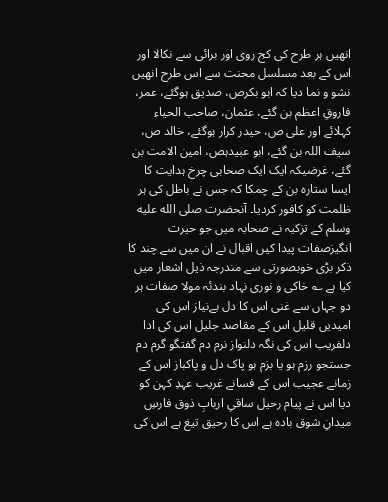انھیں ہر طرح کی کج روی اور برائی سے نکالا اور اس کے بعد مسلسل محنت سے اس طرح انھیں نشو و نما دیا کہ ابو بکرص، صدیق ہوگئے، عمر، فاروقِ اعظم بن گئے، عثمان، صاحب الحیاء کہلائے اور علی ص، حیدر کرار ہوگئے، خالد ص، سیف اللہ بن گئے، ابو عبیدہص، امین الامت بن گئے، غرضیکہ ایک ایک صحابی چرخ ہدایت کا ایسا ستارہ بن کے چمکا کہ جس نے باطل کی ہر ظلمت کو کافور کردیا۔ آنحضرت صلى الله عليه وسلم کے تزکیہ نے صحابہ میں جو حیرت انگیزصفات پیدا کیں اقبال نے ان میں سے چند کا ذکر بڑی خوبصورتی سے مندرجہ ذیل اشعار میں کیا ہے ؎ خاکی و نوری نہاد بندئہ مولا صفات ہر دو جہاں سے غنی اس کا دل بےنیاز اس کی امیدیں قلیل اس کے مقاصد جلیل اس کی ادا دلفریب اس کی نگہ دلنواز نرم دم گفتگو گرم دم جستجو رزم ہو یا بزم ہو پاک دل و پاکباز اس کے زمانے عجیب اس کے فسانے غریب عہدِ کہن کو دیا اس نے پیام رحیل ساقیِ اربابِ ذوق فارسِ میدانِ شوق بادہ ہے اس کا رحیق تیغ ہے اس کی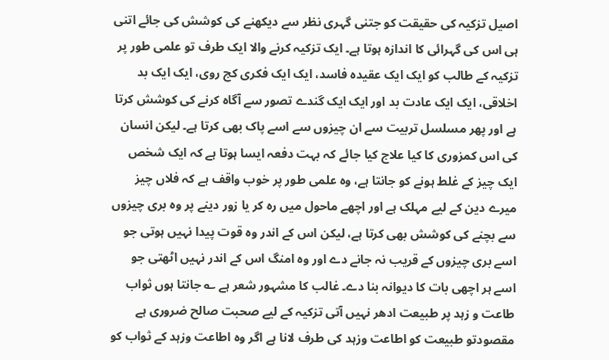اصیل تزکیہ کی حقیقت کو جتنی گہری نظر سے دیکھنے کی کوشش کی جائے اتنی ہی اس کی گہرائی کا اندازہ ہوتا ہے۔ ایک تزکیہ کرنے والا ایک طرف تو علمی طور پر تزکیہ کے طالب کو ایک ایک عقیدہ فاسد، ایک ایک فکری کج روی، ایک ایک بد اخلاقی، ایک ایک عادت بد اور ایک ایک گندے تصور سے آگاہ کرنے کی کوشش کرتا ہے اور پھر مسلسل تربیت سے ان چیزوں سے اسے پاک بھی کرتا ہے۔ لیکن انسان کی اس کمزوری کا کیا علاج کیا جائے کہ بہت دفعہ ایسا ہوتا ہے کہ ایک شخص ایک چیز کے غلط ہونے کو جانتا ہے، وہ علمی طور پر خوب واقف ہے کہ فلاں چیز میرے دین کے لیے مہلک ہے اور اچھے ماحول میں رہ کر یا زور دینے پر وہ بری چیزوں سے بچنے کی کوشش بھی کرتا ہے، لیکن اس کے اندر وہ قوت پیدا نہیں ہوتی جو اسے بری چیزوں کے قریب نہ جانے دے اور وہ امنگ اس کے اندر نہیں اٹھتی جو اسے ہر اچھی بات کا دیوانہ بنا دے۔ غالب کا مشہور شعر ہے ؎ جانتا ہوں ثواب طاعت و زہد پر طبیعت ادھر نہیں آتی تزکیہ کے لیے صحبت صالح ضروری ہے مقصودتو طبیعت کو اطاعت وزہد کی طرف لانا ہے اگر وہ اطاعت وزہد کے ثواب کو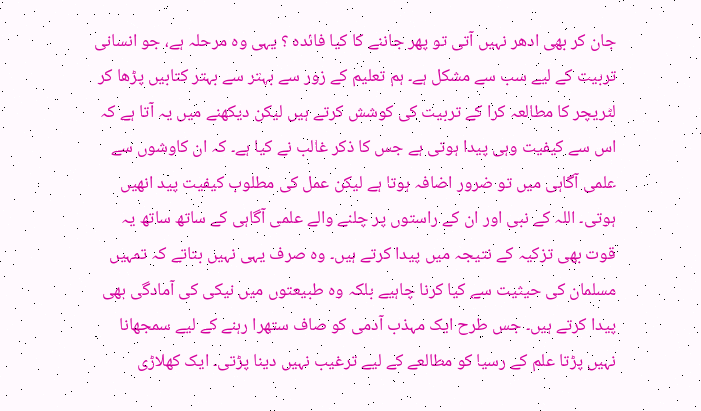جان کر بھی ادھر نہیں آتی تو پھر جاننے کا کیا فائدہ ؟ یہی وہ مرحلہ ہے، جو انسانی تربیت کے لیے سب سے مشکل ہے۔ ہم تعلیم کے زور سے بہتر سے بہتر کتابیں پڑھا کر لٹریچر کا مطالعہ کرا کے تربیت کی کوشش کرتے ہیں لیکن دیکھنے میں یہ آتا ہے کہ اس سے کیفیت وہی پیدا ہوتی ہے جس کا ذکر غالب نے کیا ہے۔ کہ ان کاوشوں سے علمی آگاہی میں تو ضرور اضافہ ہوتا ہے لیکن عمل کی مطلوب کیفیت پید انھیں ہوتی۔ اللہ کے نبی اور ان کے راستوں پر چلنے والے علمی آگاہی کے ساتھ ساتھ یہ قوت بھی تزکیہ کے نتیجہ میں پیدا کرتے ہیں۔ وہ صرف یہی نہیں بتاتے کہ تمہیں مسلمان کی حیثیت سے کیا کرنا چاہیے بلکہ وہ طبیعتوں میں نیکی کی آمادگی بھی پیدا کرتے ہیں۔ جس طرح ایک مہذب آدمی کو صاف ستھرا رہنے کے لیے سمجھانا نہیں پڑتا علم کے رسیا کو مطالعے کے لیے ترغیب نہیں دینا پڑتی۔ ایک کھلاڑی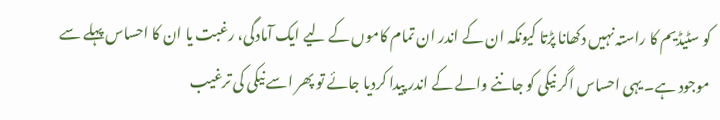کو سٹیڈیم کا راستہ نہیں دکھانا پڑتا کیونکہ ان کے اندر ان تمام کاموں کے لیے ایک آمادگی، رغبت یا ان کا احساس پہلے سے موجود ہے۔ یہی احساس اگر نیکی کو جاننے والے کے اندر پیدا کردیا جائے تو پھر اسے نیکی کی ترغیب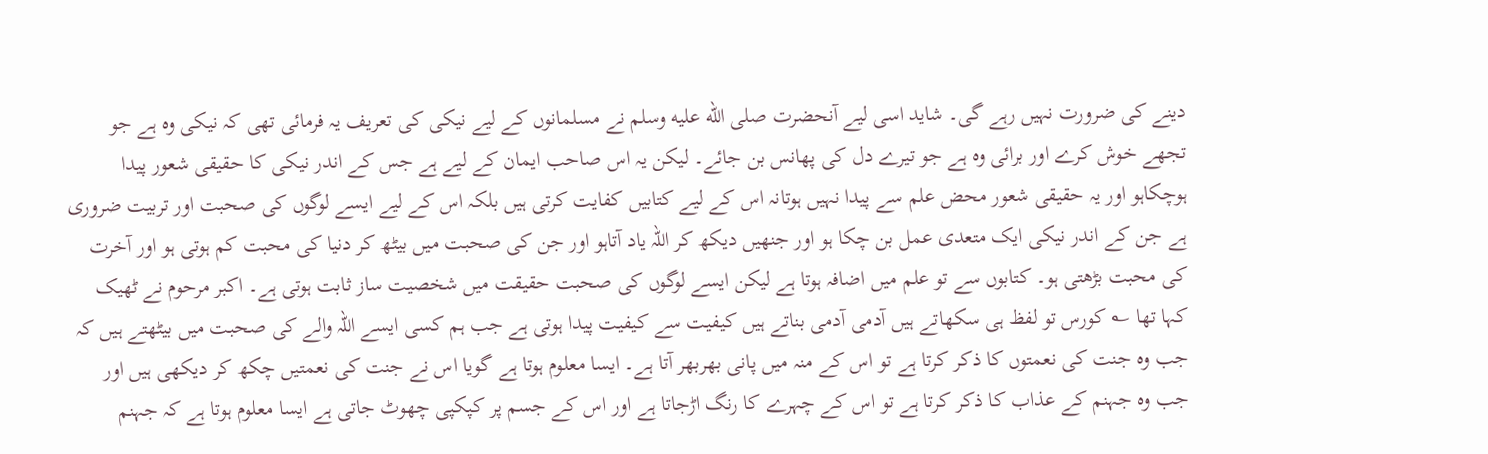دینے کی ضرورت نہیں رہے گی۔ شاید اسی لیے آنحضرت صلى الله عليه وسلم نے مسلمانوں کے لیے نیکی کی تعریف یہ فرمائی تھی کہ نیکی وہ ہے جو تجھے خوش کرے اور برائی وہ ہے جو تیرے دل کی پھانس بن جائے۔ لیکن یہ اس صاحب ایمان کے لیے ہے جس کے اندر نیکی کا حقیقی شعور پیدا ہوچکاہو اور یہ حقیقی شعور محض علم سے پیدا نہیں ہوتانہ اس کے لیے کتابیں کفایت کرتی ہیں بلکہ اس کے لیے ایسے لوگوں کی صحبت اور تربیت ضروری ہے جن کے اندر نیکی ایک متعدی عمل بن چکا ہو اور جنھیں دیکھ کر اللہ یاد آتاہو اور جن کی صحبت میں بیٹھ کر دنیا کی محبت کم ہوتی ہو اور آخرت کی محبت بڑھتی ہو۔ کتابوں سے تو علم میں اضافہ ہوتا ہے لیکن ایسے لوگوں کی صحبت حقیقت میں شخصیت ساز ثابت ہوتی ہے۔ اکبر مرحوم نے ٹھیک کہا تھا ؎ کورس تو لفظ ہی سکھاتے ہیں آدمی آدمی بناتے ہیں کیفیت سے کیفیت پیدا ہوتی ہے جب ہم کسی ایسے اللہ والے کی صحبت میں بیٹھتے ہیں کہ جب وہ جنت کی نعمتوں کا ذکر کرتا ہے تو اس کے منہ میں پانی بھربھر آتا ہے۔ ایسا معلوم ہوتا ہے گویا اس نے جنت کی نعمتیں چکھ کر دیکھی ہیں اور جب وہ جہنم کے عذاب کا ذکر کرتا ہے تو اس کے چہرے کا رنگ اڑجاتا ہے اور اس کے جسم پر کپکپی چھوٹ جاتی ہے ایسا معلوم ہوتا ہے کہ جہنم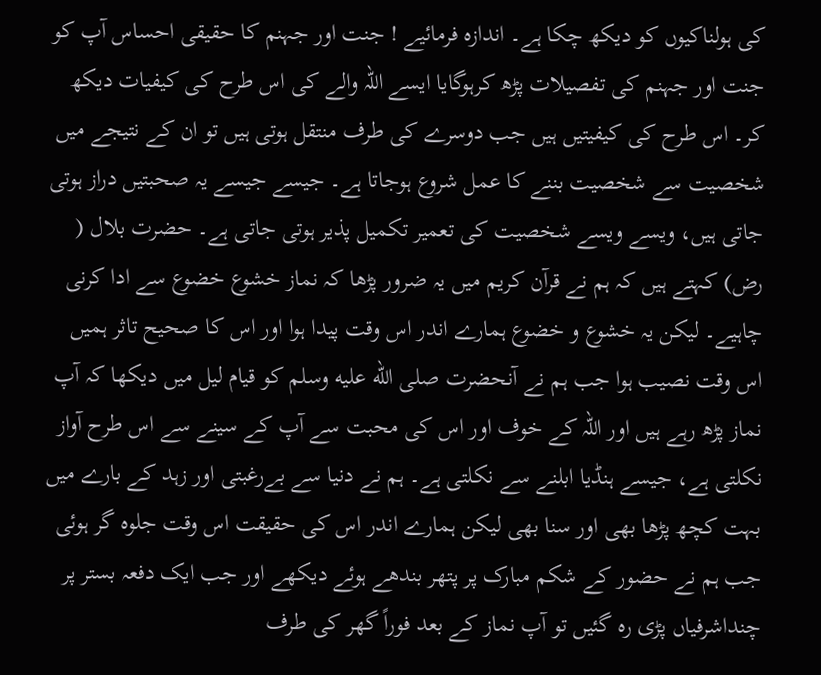کی ہولناکیوں کو دیکھ چکا ہے۔ اندازہ فرمائیے ! جنت اور جہنم کا حقیقی احساس آپ کو جنت اور جہنم کی تفصیلات پڑھ کرہوگایا ایسے اللہ والے کی اس طرح کی کیفیات دیکھ کر۔ اس طرح کی کیفیتیں ہیں جب دوسرے کی طرف منتقل ہوتی ہیں تو ان کے نتیجے میں شخصیت سے شخصیت بننے کا عمل شروع ہوجاتا ہے۔ جیسے جیسے یہ صحبتیں دراز ہوتی جاتی ہیں، ویسے ویسے شخصیت کی تعمیر تکمیل پذیر ہوتی جاتی ہے۔ حضرت بلال ( رض) کہتے ہیں کہ ہم نے قرآن کریم میں یہ ضرور پڑھا کہ نماز خشوع خضوع سے ادا کرنی چاہیے۔ لیکن یہ خشوع و خضوع ہمارے اندر اس وقت پیدا ہوا اور اس کا صحیح تاثر ہمیں اس وقت نصیب ہوا جب ہم نے آنحضرت صلى الله عليه وسلم کو قیام لیل میں دیکھا کہ آپ نماز پڑھ رہے ہیں اور اللہ کے خوف اور اس کی محبت سے آپ کے سینے سے اس طرح آواز نکلتی ہے، جیسے ہنڈیا ابلنے سے نکلتی ہے۔ ہم نے دنیا سے بےرغبتی اور زہد کے بارے میں بہت کچھ پڑھا بھی اور سنا بھی لیکن ہمارے اندر اس کی حقیقت اس وقت جلوہ گر ہوئی جب ہم نے حضور کے شکم مبارک پر پتھر بندھے ہوئے دیکھے اور جب ایک دفعہ بستر پر چنداشرفیاں پڑی رہ گئیں تو آپ نماز کے بعد فوراً گھر کی طرف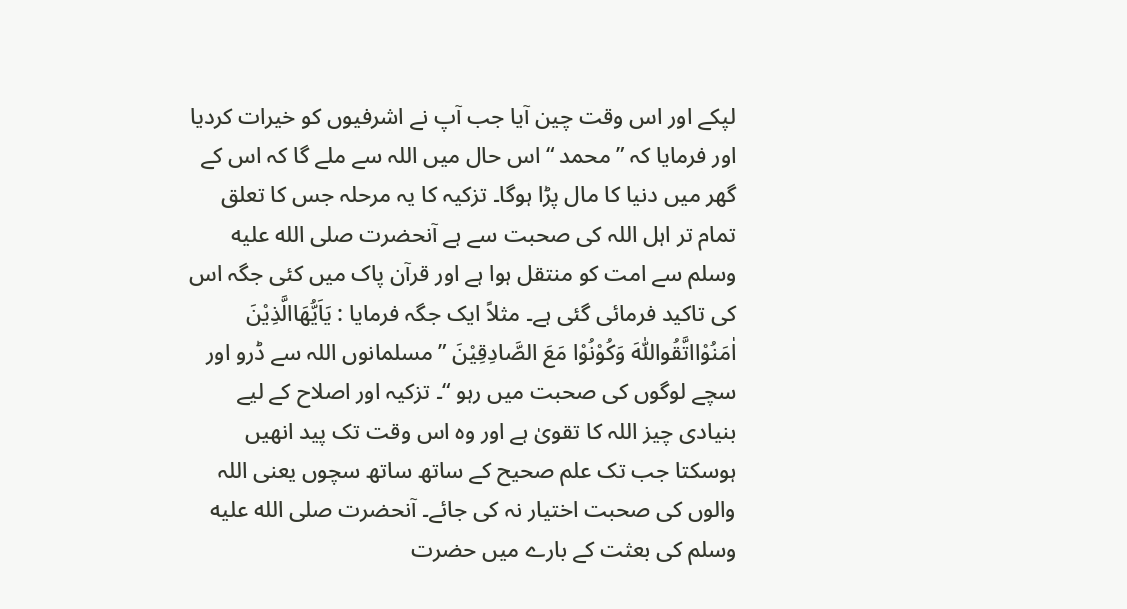لپکے اور اس وقت چین آیا جب آپ نے اشرفیوں کو خیرات کردیا اور فرمایا کہ ” محمد “ اس حال میں اللہ سے ملے گا کہ اس کے گھر میں دنیا کا مال پڑا ہوگا۔ تزکیہ کا یہ مرحلہ جس کا تعلق تمام تر اہل اللہ کی صحبت سے ہے آنحضرت صلى الله عليه وسلم سے امت کو منتقل ہوا ہے اور قرآن پاک میں کئی جگہ اس کی تاکید فرمائی گئی ہے۔ مثلاً ایک جگہ فرمایا : یَاَیُّھَاالَّذِیْنَ اٰمَنُوْااتَّقُواللّٰہَ وَکُوْنُوْا مَعَ الصَّادِقِیْنَ ” مسلمانوں اللہ سے ڈرو اور سچے لوگوں کی صحبت میں رہو “۔ تزکیہ اور اصلاح کے لیے بنیادی چیز اللہ کا تقویٰ ہے اور وہ اس وقت تک پید انھیں ہوسکتا جب تک علم صحیح کے ساتھ ساتھ سچوں یعنی اللہ والوں کی صحبت اختیار نہ کی جائے۔ آنحضرت صلى الله عليه وسلم کی بعثت کے بارے میں حضرت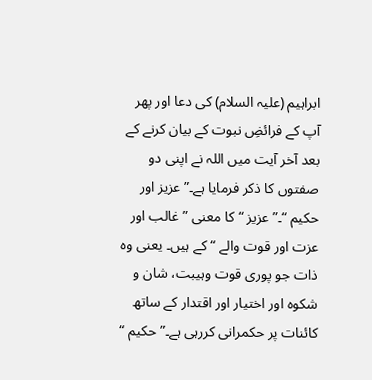ابراہیم (علیہ السلام) کی دعا اور پھر آپ کے فرائضِ نبوت کے بیان کرنے کے بعد آخر آیت میں اللہ نے اپنی دو صفتوں کا ذکر فرمایا ہے۔” عزیز اور حکیم “۔” عزیز “ کا معنی ” غالب اور عزت اور قوت والے “ کے ہیں۔ یعنی وہ ذات جو پوری قوت وہیبت، شان و شکوہ اور اختیار اور اقتدار کے ساتھ کائنات پر حکمرانی کررہی ہے۔” حکیم “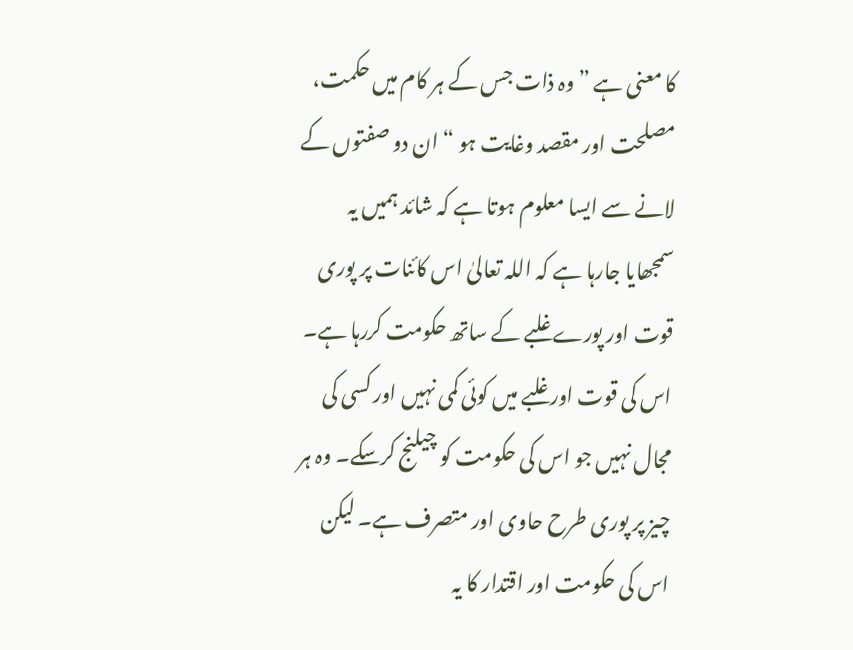کا معنی ہے ” وہ ذات جس کے ہر کام میں حکمت، مصلحت اور مقصد وغایت ہو “ ان دو صفتوں کے لانے سے ایسا معلوم ہوتا ہے کہ شائد ہمیں یہ سمجھایا جارہا ہے کہ اللہ تعالیٰ اس کائنات پر پوری قوت اور پورے غلبے کے ساتھ حکومت کررہا ہے۔ اس کی قوت اور غلبے میں کوئی کمی نہیں اور کسی کی مجال نہیں جو اس کی حکومت کو چیلنج کرسکے۔ وہ ہر چیز پر پوری طرح حاوی اور متصرف ہے۔ لیکن اس کی حکومت اور اقتدار کا یہ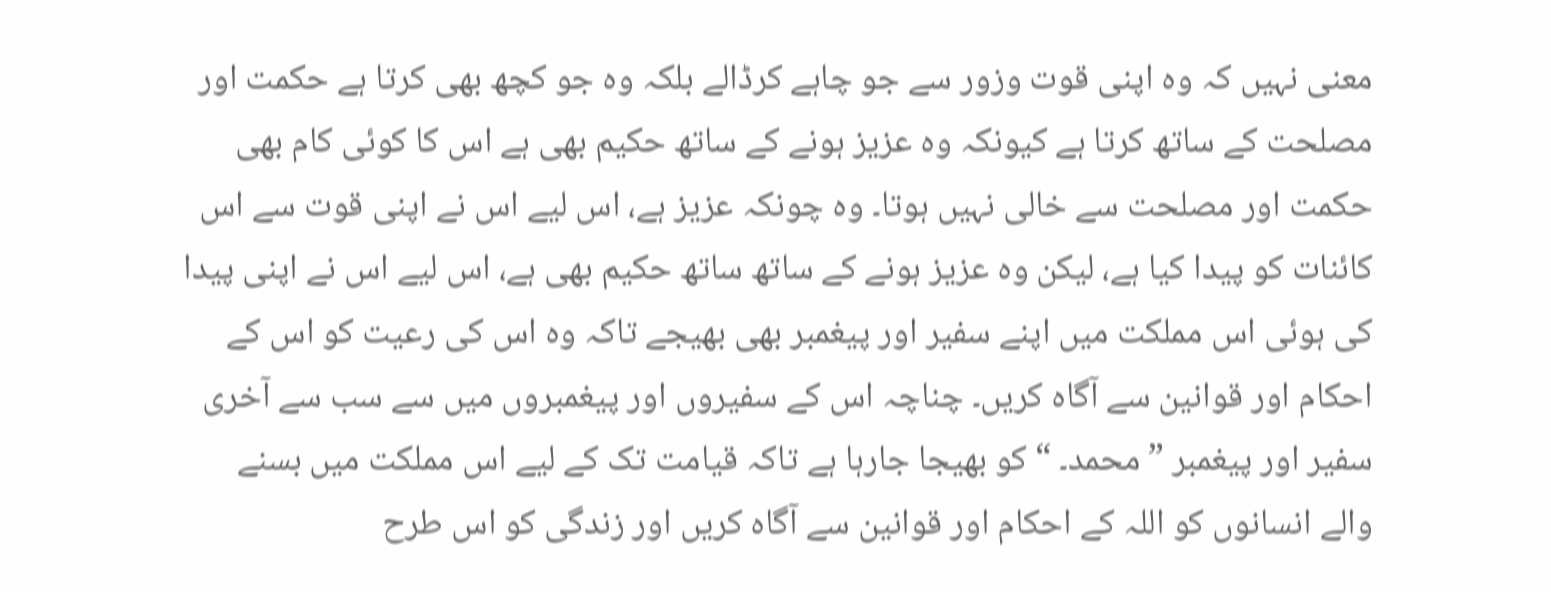معنی نہیں کہ وہ اپنی قوت وزور سے جو چاہے کرڈالے بلکہ وہ جو کچھ بھی کرتا ہے حکمت اور مصلحت کے ساتھ کرتا ہے کیونکہ وہ عزیز ہونے کے ساتھ حکیم بھی ہے اس کا کوئی کام بھی حکمت اور مصلحت سے خالی نہیں ہوتا۔ وہ چونکہ عزیز ہے، اس لیے اس نے اپنی قوت سے اس کائنات کو پیدا کیا ہے، لیکن وہ عزیز ہونے کے ساتھ ساتھ حکیم بھی ہے، اس لیے اس نے اپنی پیدا کی ہوئی اس مملکت میں اپنے سفیر اور پیغمبر بھی بھیجے تاکہ وہ اس کی رعیت کو اس کے احکام اور قوانین سے آگاہ کریں۔ چناچہ اس کے سفیروں اور پیغمبروں میں سے سب سے آخری سفیر اور پیغمبر ” محمد۔ “ کو بھیجا جارہا ہے تاکہ قیامت تک کے لیے اس مملکت میں بسنے والے انسانوں کو اللہ کے احکام اور قوانین سے آگاہ کریں اور زندگی کو اس طرح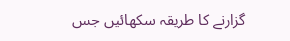گزارنے کا طریقہ سکھائیں جس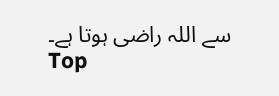سے اللہ راضی ہوتا ہے۔
Top